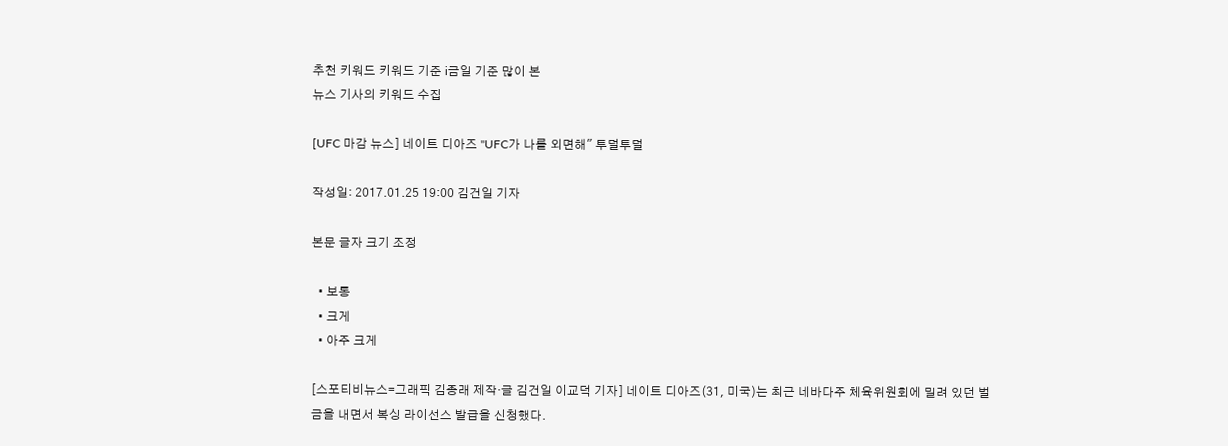추천 키워드 키워드 기준 i금일 기준 많이 본
뉴스 기사의 키워드 수집

[UFC 마감 뉴스] 네이트 디아즈 "UFC가 나를 외면해" 투덜투덜

작성일: 2017.01.25 19:00 김건일 기자

본문 글자 크기 조정

  • 보통
  • 크게
  • 아주 크게

[스포티비뉴스=그래픽 김종래 제작·글 김건일 이교덕 기자] 네이트 디아즈(31, 미국)는 최근 네바다주 체육위원회에 밀려 있던 벌금을 내면서 복싱 라이선스 발급을 신청했다.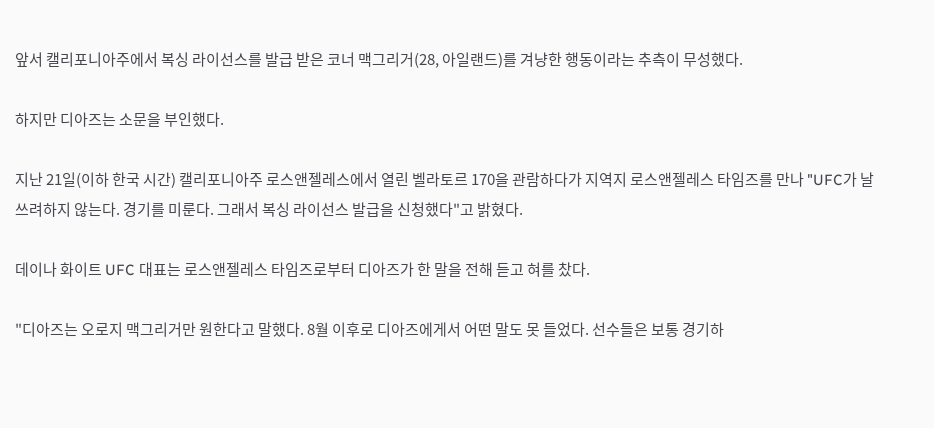앞서 캘리포니아주에서 복싱 라이선스를 발급 받은 코너 맥그리거(28, 아일랜드)를 겨냥한 행동이라는 추측이 무성했다.

하지만 디아즈는 소문을 부인했다.

지난 21일(이하 한국 시간) 캘리포니아주 로스앤젤레스에서 열린 벨라토르 170을 관람하다가 지역지 로스앤젤레스 타임즈를 만나 "UFC가 날 쓰려하지 않는다. 경기를 미룬다. 그래서 복싱 라이선스 발급을 신청했다"고 밝혔다.

데이나 화이트 UFC 대표는 로스앤젤레스 타임즈로부터 디아즈가 한 말을 전해 듣고 혀를 찼다.

"디아즈는 오로지 맥그리거만 원한다고 말했다. 8월 이후로 디아즈에게서 어떤 말도 못 들었다. 선수들은 보통 경기하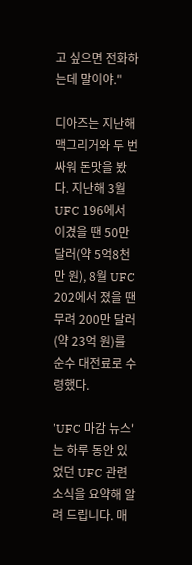고 싶으면 전화하는데 말이야."

디아즈는 지난해 맥그리거와 두 번 싸워 돈맛을 봤다. 지난해 3월 UFC 196에서 이겼을 땐 50만 달러(약 5억8천만 원), 8월 UFC 202에서 졌을 땐 무려 200만 달러(약 23억 원)를 순수 대전료로 수령했다.

'UFC 마감 뉴스'는 하루 동안 있었던 UFC 관련 소식을 요약해 알려 드립니다. 매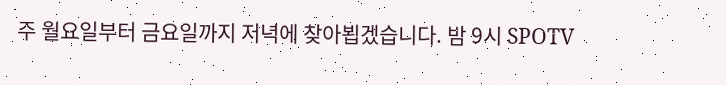주 월요일부터 금요일까지 저녁에 찾아뵙겠습니다. 밤 9시 SPOTV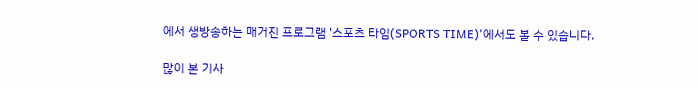에서 생방송하는 매거진 프로그램 '스포츠 타임(SPORTS TIME)'에서도 볼 수 있습니다.

많이 본 기사